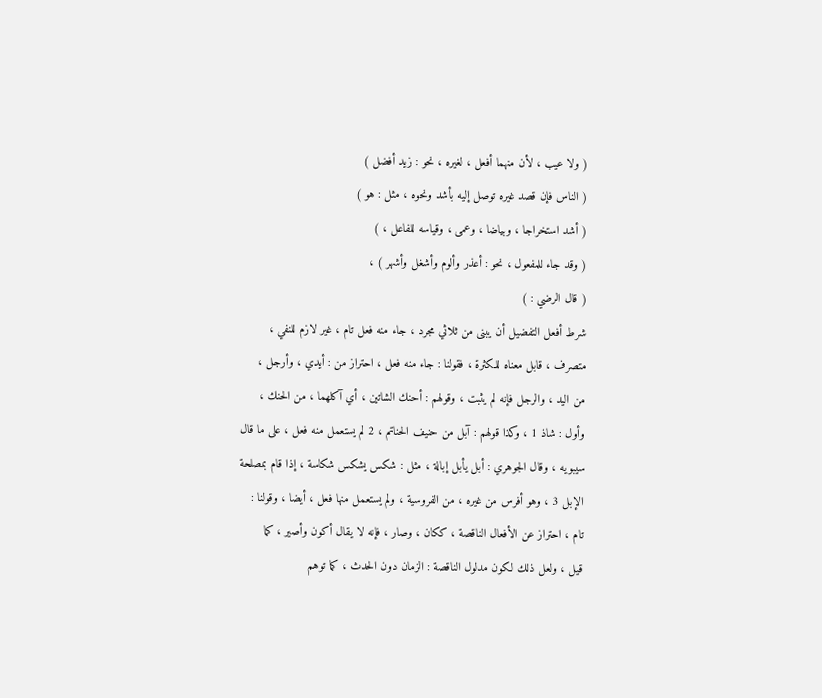( ولا عيب ، لأن منهما أفعل ، لغيره ، نحو : زيد أفضل )
( الناس فإن قصد غيره توصل إليه بأشد ونحوه ، مثل : هو )
( أشد استخراجا ، وبياضا ، وعمى ، وقياسه للفاعل ، )
( وقد جاء للمفعول ، نحو : أعذر وألوم وأشغل وأشهر ) ،
( قال الرضي : )
شرط أفعل التفضيل أن يبنى من ثلاثي مجرد ، جاء منه فعل تام ، غير لازم للنفي ،
متصرف ، قابل معناه للكثرة ، فقولنا : جاء منه فعل ، احتراز من : أيدي ، وأرجل ،
من اليد ، والرجل فإنه لم يثبت ، وقولهم : أحنك الشاتين ، أي آكلهما ، من الحنك ،
وأول : شاذ 1 ، وكذا قولهم : آبل من حنيف الحناتم ، 2 لم يستعمل منه فعل ، على ما قال
سيبويه ، وقال الجوهري : أبل يأبل إبالة ، مثل : شكس يشكس شكاسة ، إذا قام بمصلحة
الإبل 3 ، وهو أفرس من غيره ، من الفروسية ، ولم يستعمل منها فعل ، أيضا ، وقولنا :
تام ، احتراز عن الأفعال الناقصة ، ككان ، وصار ، فإنه لا يقال أكون وأصير ، كما
قيل ، ولعل ذلك لكون مدلول الناقصة : الزمان دون الحدث ، كما توهم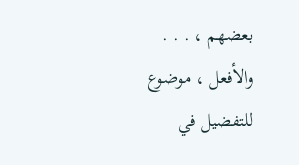بعضهم ، . . .
والأفعل ، موضوع للتفضيل في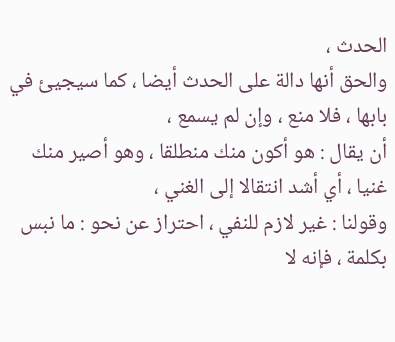الحدث ،
والحق أنها دالة على الحدث أيضا ، كما سيجيئ في بابها ، فلا منع ، وإن لم يسمع ،
أن يقال : هو أكون منك منطلقا ، وهو أصير منك غنيا ، أي أشد انتقالا إلى الغني ،
وقولنا : غير لازم للنفي ، احتراز عن نحو : ما نبس بكلمة ، فإنه لا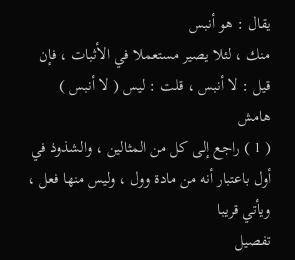يقال : هو أنبس
منك ، لئلا يصير مستعملا في الأثبات ، فإن قيل : لا أنبس ، قلت : ليس ( لا أنبس )
هامش
( 1 ) راجع إلى كل من المثالين ، والشذوذ في أول باعتبار أنه من مادة وول ، وليس منها فعل ، ويأتي قريبا
تفصيل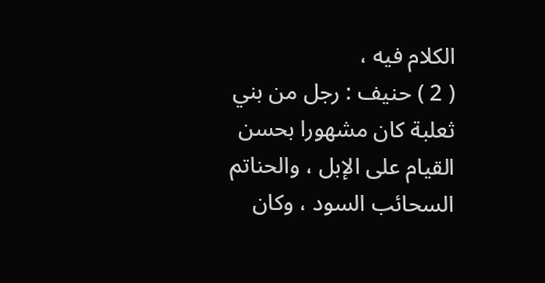الكلام فيه ،
( 2 ) حنيف : رجل من بني ثعلبة كان مشهورا بحسن القيام على الإبل ، والحناتم السحائب السود ، وكان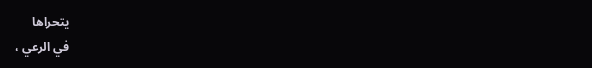يتحراها
في الرعي ،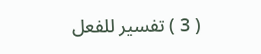( 3 ) تفسير للفعل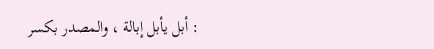: أبل يأبل إبالة ، والمصدر بكسر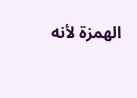الهمزة لأنه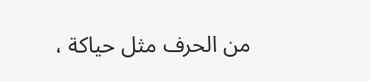من الحرف مثل حياكة ،